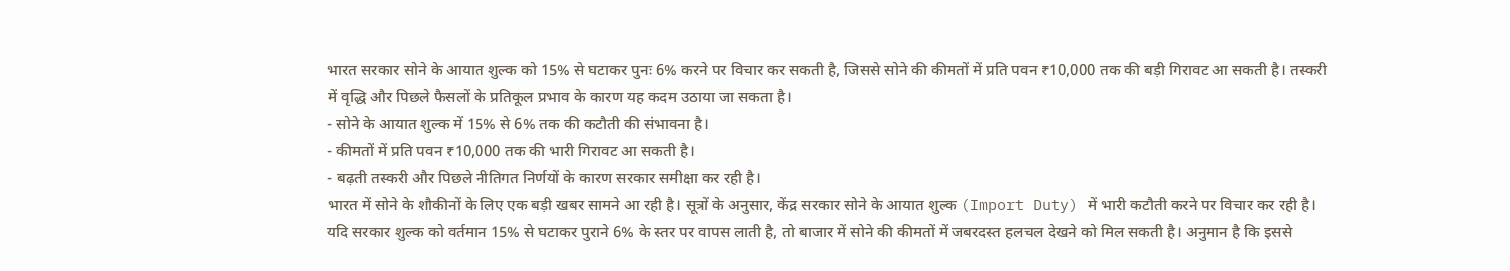भारत सरकार सोने के आयात शुल्क को 15% से घटाकर पुनः 6% करने पर विचार कर सकती है, जिससे सोने की कीमतों में प्रति पवन ₹10,000 तक की बड़ी गिरावट आ सकती है। तस्करी में वृद्धि और पिछले फैसलों के प्रतिकूल प्रभाव के कारण यह कदम उठाया जा सकता है।
- सोने के आयात शुल्क में 15% से 6% तक की कटौती की संभावना है।
- कीमतों में प्रति पवन ₹10,000 तक की भारी गिरावट आ सकती है।
- बढ़ती तस्करी और पिछले नीतिगत निर्णयों के कारण सरकार समीक्षा कर रही है।
भारत में सोने के शौकीनों के लिए एक बड़ी खबर सामने आ रही है। सूत्रों के अनुसार, केंद्र सरकार सोने के आयात शुल्क (Import Duty) में भारी कटौती करने पर विचार कर रही है। यदि सरकार शुल्क को वर्तमान 15% से घटाकर पुराने 6% के स्तर पर वापस लाती है, तो बाजार में सोने की कीमतों में जबरदस्त हलचल देखने को मिल सकती है। अनुमान है कि इससे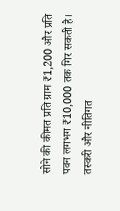सोने की कीमत प्रति ग्राम ₹1,200 और प्रति पवन लगभग ₹10,000 तक गिर सकती है।
तस्करी और नीतिगत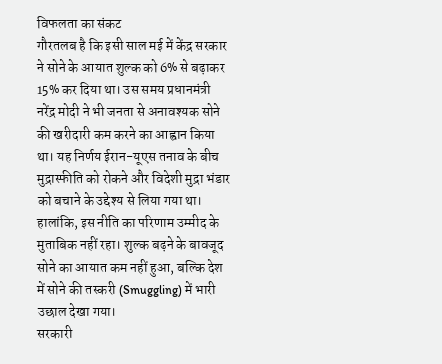विफलता का संकट
गौरतलब है कि इसी साल मई में केंद्र सरकार ने सोने के आयात शुल्क को 6% से बढ़ाकर 15% कर दिया था। उस समय प्रधानमंत्री नरेंद्र मोदी ने भी जनता से अनावश्यक सोने की खरीदारी कम करने का आह्वान किया था। यह निर्णय ईरान-यूएस तनाव के बीच मुद्रास्फीति को रोकने और विदेशी मुद्रा भंडार को बचाने के उद्देश्य से लिया गया था। हालांकि, इस नीति का परिणाम उम्मीद के मुताबिक नहीं रहा। शुल्क बढ़ने के बावजूद सोने का आयात कम नहीं हुआ, बल्कि देश में सोने की तस्करी (Smuggling) में भारी उछाल देखा गया।
सरकारी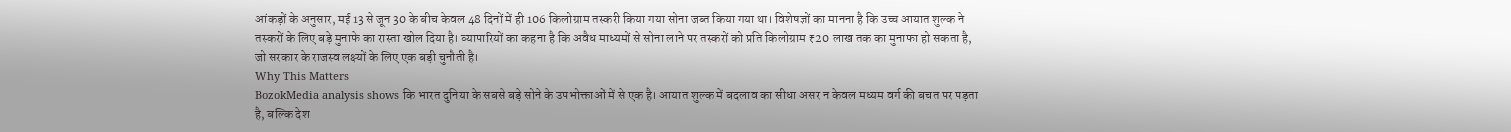आंकड़ों के अनुसार, मई 13 से जून 30 के बीच केवल 48 दिनों में ही 106 किलोग्राम तस्करी किया गया सोना जब्त किया गया था। विशेषज्ञों का मानना है कि उच्च आयात शुल्क ने तस्करों के लिए बड़े मुनाफे का रास्ता खोल दिया है। व्यापारियों का कहना है कि अवैध माध्यमों से सोना लाने पर तस्करों को प्रति किलोग्राम ₹20 लाख तक का मुनाफा हो सकता है, जो सरकार के राजस्व लक्ष्यों के लिए एक बड़ी चुनौती है।
Why This Matters
BozokMedia analysis shows कि भारत दुनिया के सबसे बड़े सोने के उपभोक्ताओं में से एक है। आयात शुल्क में बदलाव का सीधा असर न केवल मध्यम वर्ग की बचत पर पड़ता है, बल्कि देश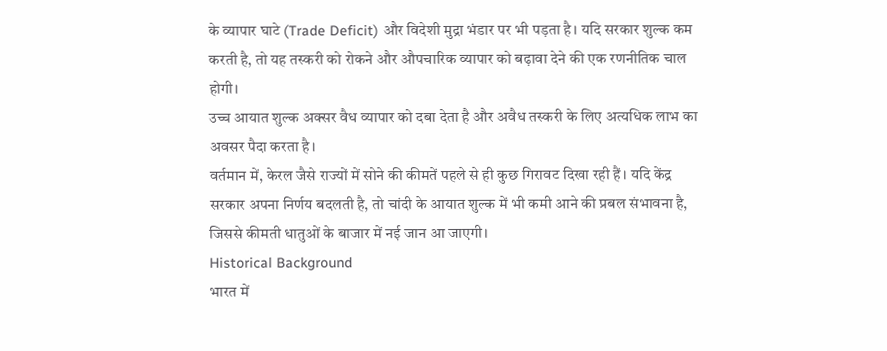के व्यापार घाटे (Trade Deficit) और विदेशी मुद्रा भंडार पर भी पड़ता है। यदि सरकार शुल्क कम करती है, तो यह तस्करी को रोकने और औपचारिक व्यापार को बढ़ावा देने की एक रणनीतिक चाल होगी।
उच्च आयात शुल्क अक्सर वैध व्यापार को दबा देता है और अवैध तस्करी के लिए अत्यधिक लाभ का अवसर पैदा करता है।
वर्तमान में, केरल जैसे राज्यों में सोने की कीमतें पहले से ही कुछ गिरावट दिखा रही हैं। यदि केंद्र सरकार अपना निर्णय बदलती है, तो चांदी के आयात शुल्क में भी कमी आने की प्रबल संभावना है, जिससे कीमती धातुओं के बाजार में नई जान आ जाएगी।
Historical Background
भारत में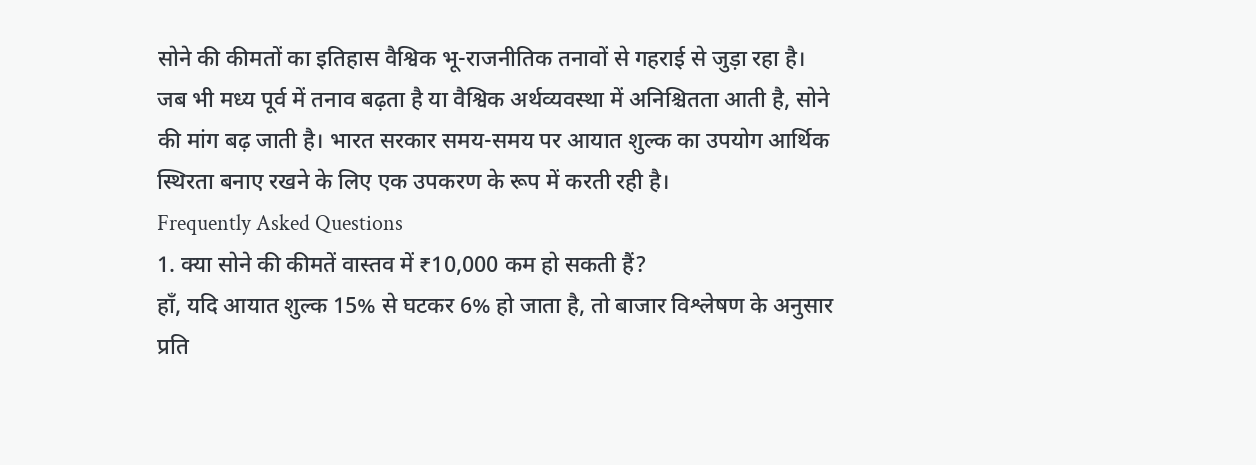सोने की कीमतों का इतिहास वैश्विक भू-राजनीतिक तनावों से गहराई से जुड़ा रहा है। जब भी मध्य पूर्व में तनाव बढ़ता है या वैश्विक अर्थव्यवस्था में अनिश्चितता आती है, सोने की मांग बढ़ जाती है। भारत सरकार समय-समय पर आयात शुल्क का उपयोग आर्थिक स्थिरता बनाए रखने के लिए एक उपकरण के रूप में करती रही है।
Frequently Asked Questions
1. क्या सोने की कीमतें वास्तव में ₹10,000 कम हो सकती हैं?
हाँ, यदि आयात शुल्क 15% से घटकर 6% हो जाता है, तो बाजार विश्लेषण के अनुसार प्रति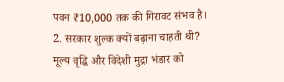पवन ₹10,000 तक की गिरावट संभव है।
2. सरकार शुल्क क्यों बढ़ाना चाहती थी?
मूल्य वृद्धि और विदेशी मुद्रा भंडार को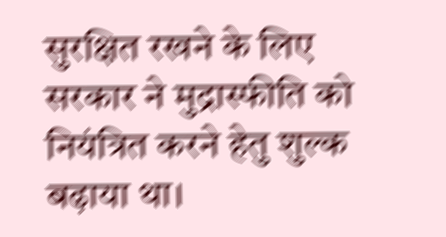सुरक्षित रखने के लिए सरकार ने मुद्रास्फीति को नियंत्रित करने हेतु शुल्क बढ़ाया था।